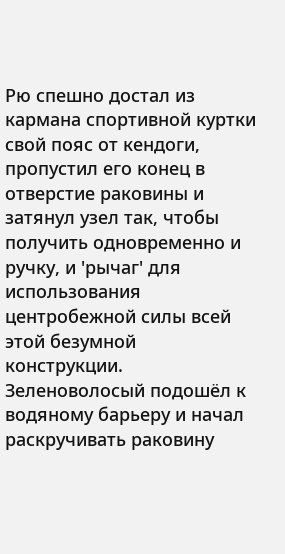Рю спешно достал из кармана спортивной куртки свой пояс от кендоги, пропустил его конец в отверстие раковины и затянул узел так, чтобы получить одновременно и ручку, и 'рычаг' для использования центробежной силы всей этой безумной конструкции. Зеленоволосый подошёл к водяному барьеру и начал раскручивать раковину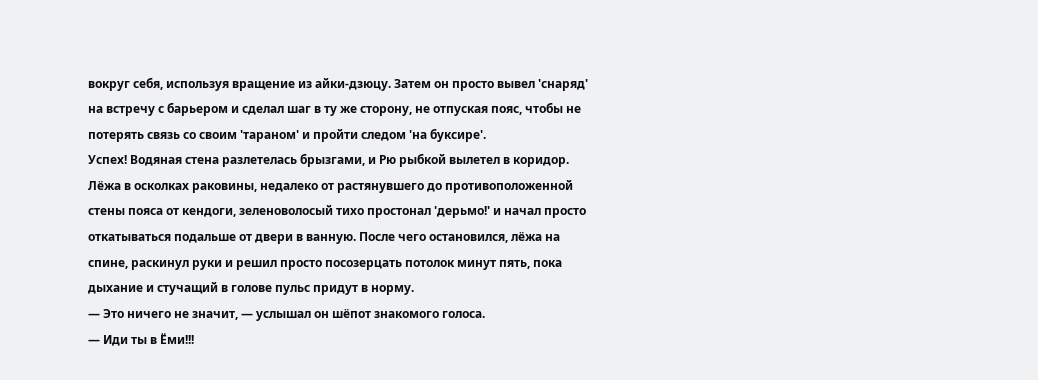вокруг себя, используя вращение из айки-дзюцу. Затем он просто вывел 'снаряд' на встречу с барьером и сделал шаг в ту же сторону, не отпуская пояс, чтобы не потерять связь со своим 'тараном' и пройти следом 'на буксире'.
Успех! Водяная стена разлетелась брызгами, и Рю рыбкой вылетел в коридор. Лёжа в осколках раковины, недалеко от растянувшего до противоположенной стены пояса от кендоги, зеленоволосый тихо простонал 'дерьмо!' и начал просто откатываться подальше от двери в ванную. После чего остановился, лёжа на спине, раскинул руки и решил просто посозерцать потолок минут пять, пока дыхание и стучащий в голове пульс придут в норму.
— Это ничего не значит, — услышал он шёпот знакомого голоса.
— Иди ты в Ёми!!!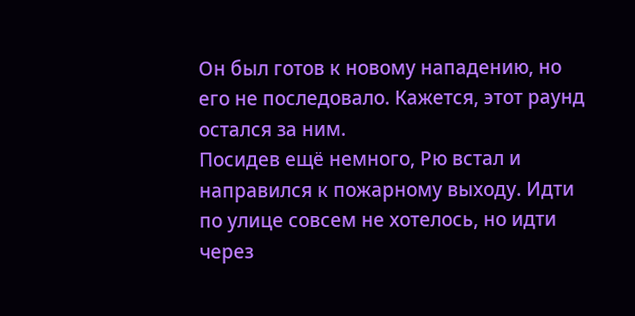Он был готов к новому нападению, но его не последовало. Кажется, этот раунд остался за ним.
Посидев ещё немного, Рю встал и направился к пожарному выходу. Идти по улице совсем не хотелось, но идти через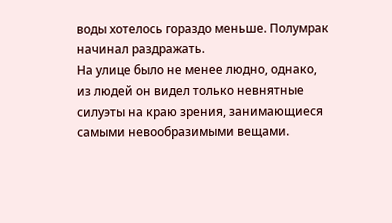воды хотелось гораздо меньше. Полумрак начинал раздражать.
На улице было не менее людно, однако, из людей он видел только невнятные силуэты на краю зрения, занимающиеся самыми невообразимыми вещами.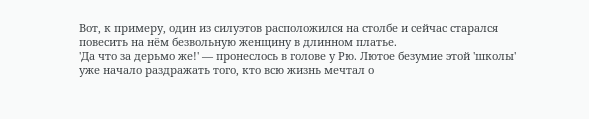Вот, к примеру, один из силуэтов расположился на столбе и сейчас старался повесить на нём безвольную женщину в длинном платье.
'Да что за дерьмо же!' — пронеслось в голове у Рю. Лютое безумие этой 'школы' уже начало раздражать того, кто всю жизнь мечтал о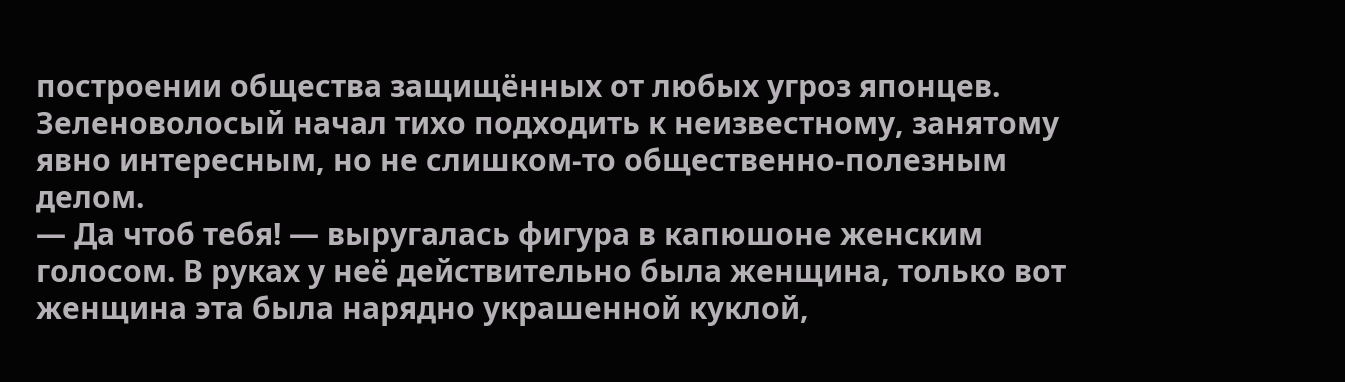построении общества защищённых от любых угроз японцев. Зеленоволосый начал тихо подходить к неизвестному, занятому явно интересным, но не слишком-то общественно-полезным делом.
— Да чтоб тебя! — выругалась фигура в капюшоне женским голосом. В руках у неё действительно была женщина, только вот женщина эта была нарядно украшенной куклой,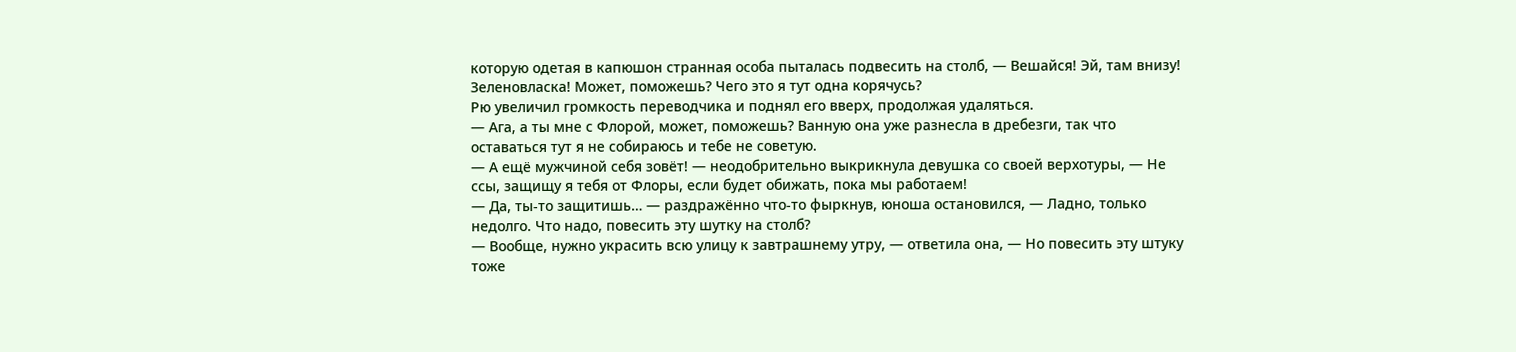которую одетая в капюшон странная особа пыталась подвесить на столб, — Вешайся! Эй, там внизу! Зеленовласка! Может, поможешь? Чего это я тут одна корячусь?
Рю увеличил громкость переводчика и поднял его вверх, продолжая удаляться.
— Ага, а ты мне с Флорой, может, поможешь? Ванную она уже разнесла в дребезги, так что оставаться тут я не собираюсь и тебе не советую.
— А ещё мужчиной себя зовёт! — неодобрительно выкрикнула девушка со своей верхотуры, — Не ссы, защищу я тебя от Флоры, если будет обижать, пока мы работаем!
— Да, ты-то защитишь… — раздражённо что-то фыркнув, юноша остановился, — Ладно, только недолго. Что надо, повесить эту шутку на столб?
— Вообще, нужно украсить всю улицу к завтрашнему утру, — ответила она, — Но повесить эту штуку тоже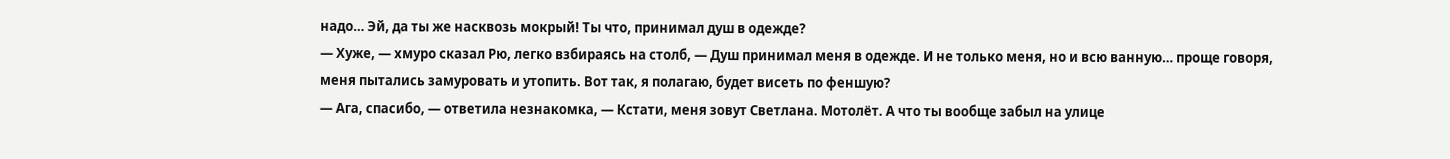надо… Эй, да ты же насквозь мокрый! Ты что, принимал душ в одежде?
— Хуже, — хмуро сказал Рю, легко взбираясь на столб, — Душ принимал меня в одежде. И не только меня, но и всю ванную… проще говоря, меня пытались замуровать и утопить. Вот так, я полагаю, будет висеть по феншую?
— Ага, спасибо, — ответила незнакомка, — Кстати, меня зовут Светлана. Мотолёт. А что ты вообще забыл на улице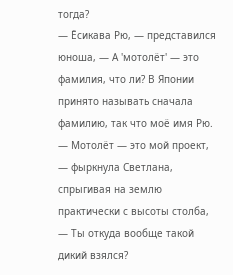тогда?
— Ёсикава Рю, — представился юноша, — А 'мотолёт' — это фамилия, что ли? В Японии принято называть сначала фамилию, так что моё имя Рю.
— Мотолёт — это мой проект, — фыркнула Светлана, спрыгивая на землю практически с высоты столба, — Ты откуда вообще такой дикий взялся?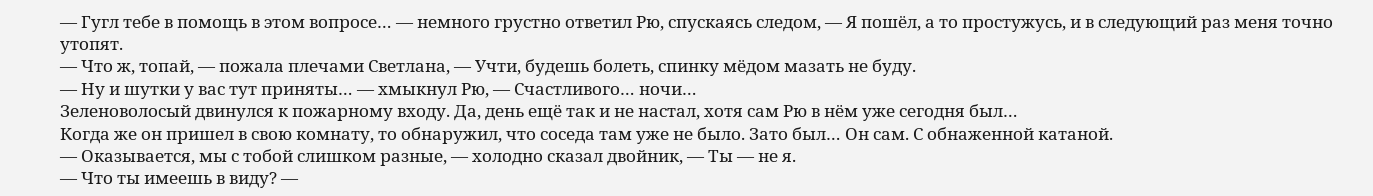— Гугл тебе в помощь в этом вопросе… — немного грустно ответил Рю, спускаясь следом, — Я пошёл, а то простужусь, и в следующий раз меня точно утопят.
— Что ж, топай, — пожала плечами Светлана, — Учти, будешь болеть, спинку мёдом мазать не буду.
— Ну и шутки у вас тут приняты… — хмыкнул Рю, — Счастливого… ночи…
Зеленоволосый двинулся к пожарному входу. Да, день ещё так и не настал, хотя сам Рю в нём уже сегодня был…
Когда же он пришел в свою комнату, то обнаружил, что соседа там уже не было. Зато был… Он сам. С обнаженной катаной.
— Оказывается, мы с тобой слишком разные, — холодно сказал двойник, — Ты — не я.
— Что ты имеешь в виду? —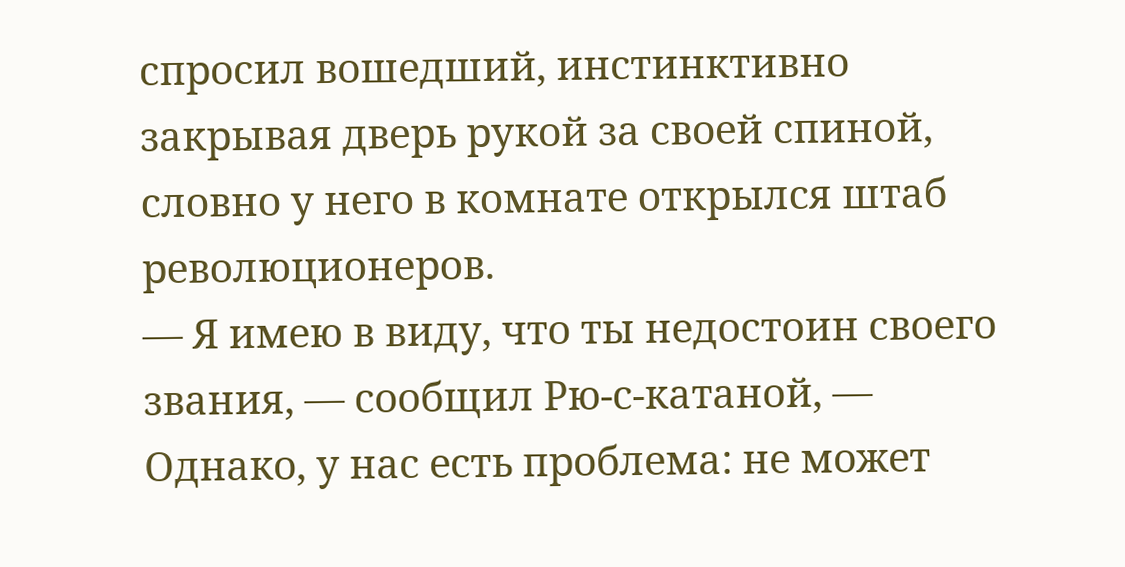спросил вошедший, инстинктивно закрывая дверь рукой за своей спиной, словно у него в комнате открылся штаб революционеров.
— Я имею в виду, что ты недостоин своего звания, — сообщил Рю-с-катаной, — Однако, у нас есть проблема: не может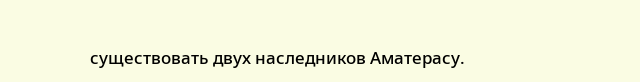существовать двух наследников Аматерасу.